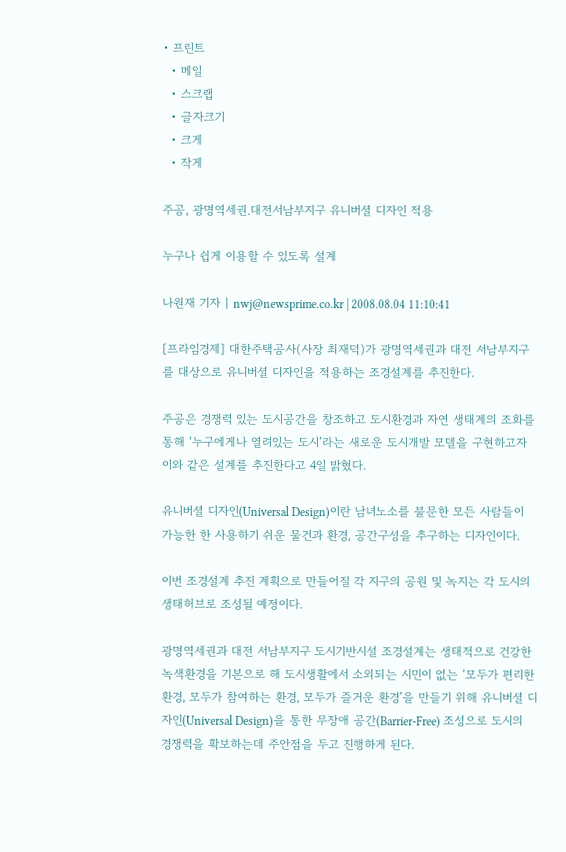• 프린트
  • 메일
  • 스크랩
  • 글자크기
  • 크게
  • 작게

주공, 광명역세권․대전서남부지구 유니버셜 디자인 적용

누구나 쉽게 이용할 수 있도록 설계

나원재 기자 | nwj@newsprime.co.kr | 2008.08.04 11:10:41

[프라임경제] 대한주택공사(사장 최재덕)가 광명역세권과 대전 서남부지구를 대상으로 유니버셜 디자인을 적용하는 조경설계를 추진한다.

주공은 경쟁력 있는 도시공간을 창조하고 도시환경과 자연 생태계의 조화를 통해 ‘누구에게나 열려있는 도시’라는 새로운 도시개발 모델을 구현하고자 이와 같은 설계를 추진한다고 4일 밝혔다.

유니버셜 디자인(Universal Design)이란 남녀노소를 불문한 모든 사람들이 가능한 한 사용하기 쉬운 물건과 환경, 공간구성을 추구하는 디자인이다.

이번 조경설계 추진 계획으로 만들어질 각 지구의 공원 및 녹지는 각 도시의 생태허브로 조성될 예정이다.

광명역세권과 대전 서남부지구 도시기반시설 조경설계는 생태적으로 건강한 녹색환경을 기본으로 해 도시생활에서 소외되는 시민이 없는 ‘모두가 편리한 환경, 모두가 참여하는 환경, 모두가 즐거운 환경’을 만들기 위해 유니버셜 디자인(Universal Design)을 통한 무장애 공간(Barrier-Free) 조성으로 도시의 경쟁력을 확보하는데 주안점을 두고 진행하게 된다.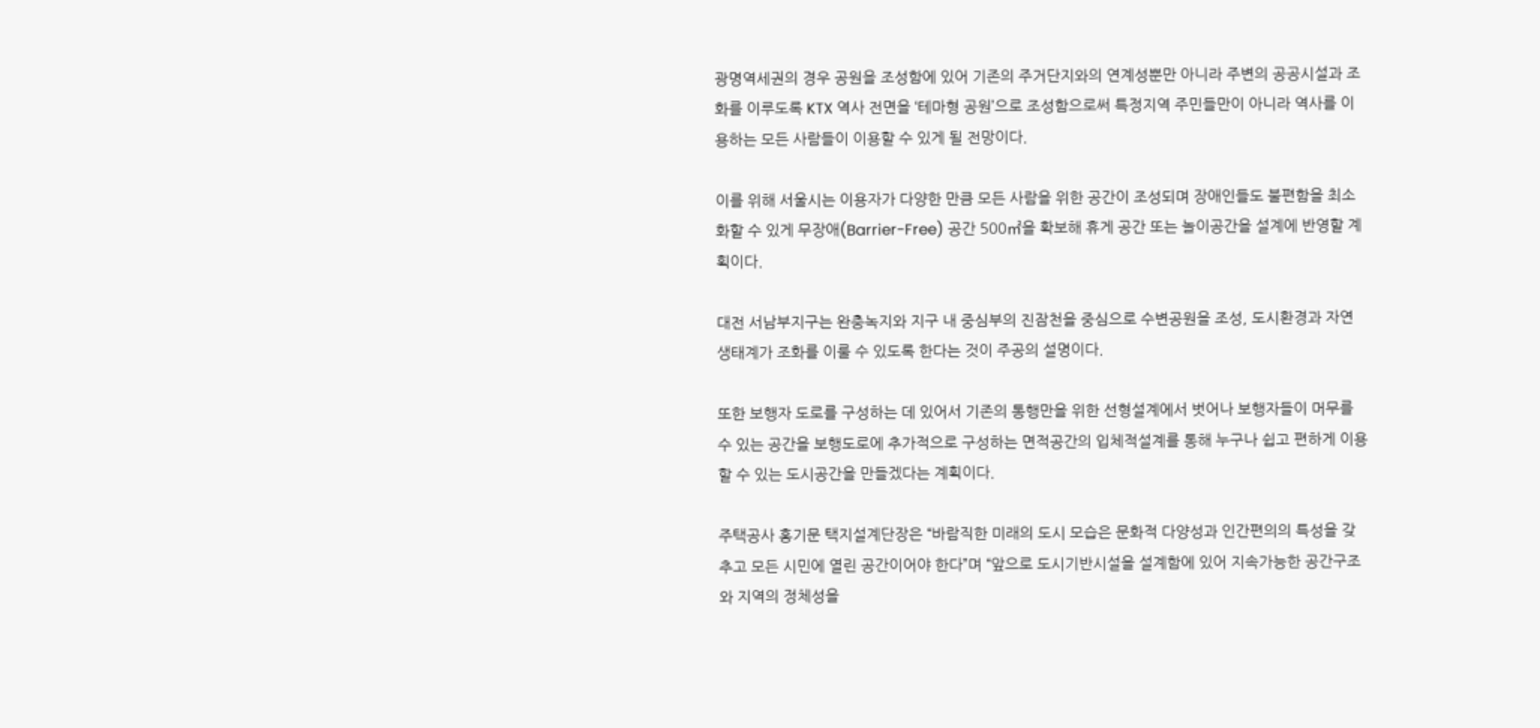광명역세권의 경우 공원을 조성함에 있어 기존의 주거단지와의 연계성뿐만 아니라 주변의 공공시설과 조화를 이루도록 KTX 역사 전면을 ‘테마형 공원’으로 조성함으로써 특정지역 주민들만이 아니라 역사를 이용하는 모든 사람들이 이용할 수 있게 될 전망이다.

이를 위해 서울시는 이용자가 다양한 만큼 모든 사람을 위한 공간이 조성되며 장애인들도 불편함을 최소화할 수 있게 무장애(Barrier-Free) 공간 500㎡을 확보해 휴게 공간 또는 놀이공간을 설계에 반영할 계획이다.

대전 서남부지구는 완충녹지와 지구 내 중심부의 진잠천을 중심으로 수변공원을 조성, 도시환경과 자연 생태계가 조화를 이룰 수 있도록 한다는 것이 주공의 설명이다.

또한 보행자 도로를 구성하는 데 있어서 기존의 통행만을 위한 선형설계에서 벗어나 보행자들이 머무를 수 있는 공간을 보행도로에 추가적으로 구성하는 면적공간의 입체적설계를 통해 누구나 쉽고 편하게 이용할 수 있는 도시공간을 만들겠다는 계획이다.

주택공사 홍기문 택지설계단장은 “바람직한 미래의 도시 모습은 문화적 다양성과 인간편의의 특성을 갖추고 모든 시민에 열린 공간이어야 한다”며 “앞으로 도시기반시설을 설계함에 있어 지속가능한 공간구조와 지역의 정체성을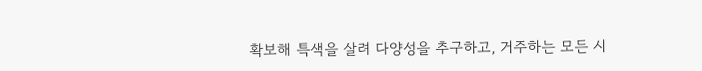확보해 특색을 살려 다양성을 추구하고, 거주하는 모든 시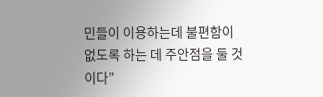민들이 이용하는데 불편함이 없도록 하는 데 주안점을 둘 것이다”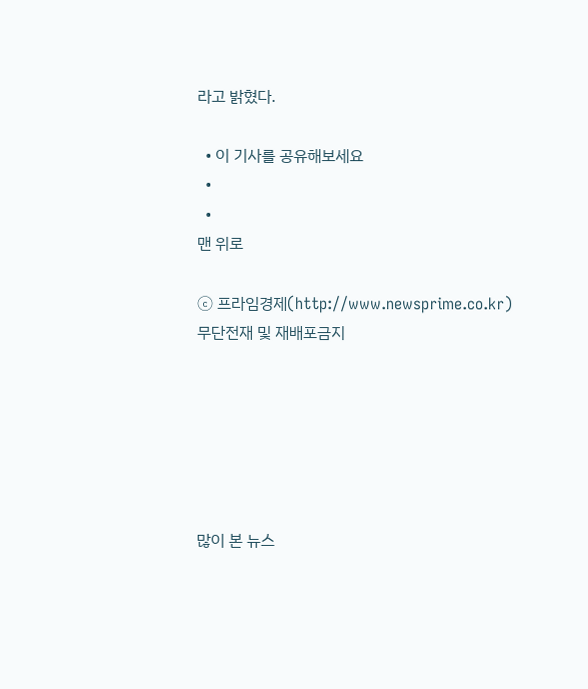라고 밝혔다.

  • 이 기사를 공유해보세요
  •
  •
맨 위로

ⓒ 프라임경제(http://www.newsprime.co.kr) 무단전재 및 재배포금지






많이 본 뉴스